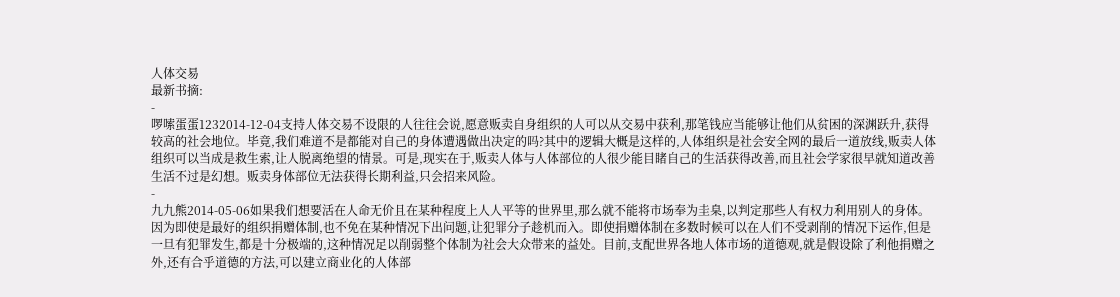人体交易
最新书摘:
-
啰嗦蛋蛋1232014-12-04支持人体交易不设限的人往往会说,愿意贩卖自身组织的人可以从交易中获利,那笔钱应当能够让他们从贫困的深渊跃升,获得较高的社会地位。毕竟,我们难道不是都能对自己的身体遭遇做出决定的吗?其中的逻辑大概是这样的,人体组织是社会安全网的最后一道放线,贩卖人体组织可以当成是救生索,让人脱离绝望的情景。可是,现实在于,贩卖人体与人体部位的人很少能目睹自己的生活获得改善,而且社会学家很早就知道改善生活不过是幻想。贩卖身体部位无法获得长期利益,只会招来风险。
-
九九熊2014-05-06如果我们想要活在人命无价且在某种程度上人人平等的世界里,那么就不能将市场奉为圭臬,以判定那些人有权力利用别人的身体。因为即使是最好的组织捐赠体制,也不免在某种情况下出问题,让犯罪分子趁机而入。即使捐赠体制在多数时候可以在人们不受剥削的情况下运作,但是一旦有犯罪发生,都是十分极端的,这种情况足以削弱整个体制为社会大众带来的益处。目前,支配世界各地人体市场的道德观,就是假设除了利他捐赠之外,还有合乎道德的方法,可以建立商业化的人体部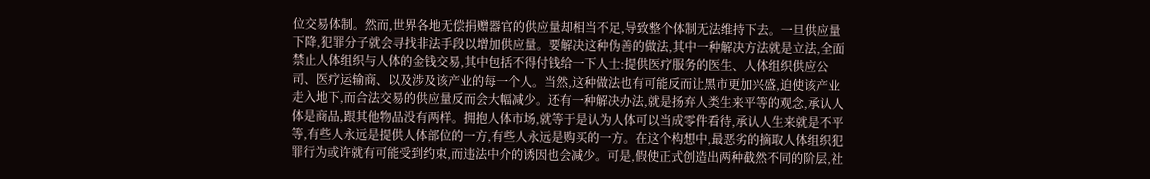位交易体制。然而,世界各地无偿捐赠器官的供应量却相当不足,导致整个体制无法维持下去。一旦供应量下降,犯罪分子就会寻找非法手段以增加供应量。要解决这种伪善的做法,其中一种解决方法就是立法,全面禁止人体组织与人体的金钱交易,其中包括不得付钱给一下人士:提供医疗服务的医生、人体组织供应公司、医疗运输商、以及涉及该产业的每一个人。当然,这种做法也有可能反而让黑市更加兴盛,迫使该产业走入地下,而合法交易的供应量反而会大幅减少。还有一种解决办法,就是扬弃人类生来平等的观念,承认人体是商品,跟其他物品没有两样。拥抱人体市场,就等于是认为人体可以当成零件看待,承认人生来就是不平等,有些人永远是提供人体部位的一方,有些人永远是购买的一方。在这个构想中,最恶劣的摘取人体组织犯罪行为或许就有可能受到约束,而违法中介的诱因也会减少。可是,假使正式创造出两种截然不同的阶层,社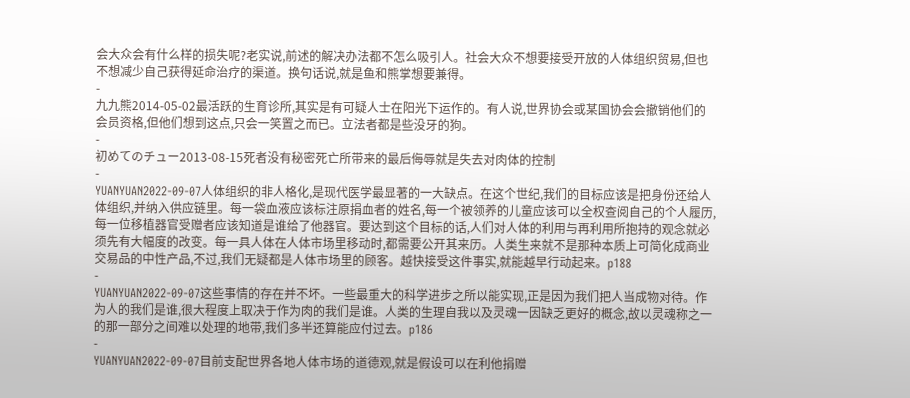会大众会有什么样的损失呢?老实说,前述的解决办法都不怎么吸引人。社会大众不想要接受开放的人体组织贸易,但也不想减少自己获得延命治疗的渠道。换句话说,就是鱼和熊掌想要兼得。
-
九九熊2014-05-02最活跃的生育诊所,其实是有可疑人士在阳光下运作的。有人说,世界协会或某国协会会撤销他们的会员资格,但他们想到这点,只会一笑置之而已。立法者都是些没牙的狗。
-
初めてのチュー2013-08-15死者没有秘密死亡所带来的最后侮辱就是失去对肉体的控制
-
YUANYUAN2022-09-07人体组织的非人格化,是现代医学最显著的一大缺点。在这个世纪,我们的目标应该是把身份还给人体组织,并纳入供应链里。每一袋血液应该标注原捐血者的姓名,每一个被领养的儿童应该可以全权查阅自己的个人履历,每一位移植器官受赠者应该知道是谁给了他器官。要达到这个目标的话,人们对人体的利用与再利用所抱持的观念就必须先有大幅度的改变。每一具人体在人体市场里移动时,都需要公开其来历。人类生来就不是那种本质上可简化成商业交易品的中性产品,不过,我们无疑都是人体市场里的顾客。越快接受这件事实,就能越早行动起来。p188
-
YUANYUAN2022-09-07这些事情的存在并不坏。一些最重大的科学进步之所以能实现,正是因为我们把人当成物对待。作为人的我们是谁,很大程度上取决于作为肉的我们是谁。人类的生理自我以及灵魂一因缺乏更好的概念,故以灵魂称之一的那一部分之间难以处理的地带,我们多半还算能应付过去。p186
-
YUANYUAN2022-09-07目前支配世界各地人体市场的道德观,就是假设可以在利他捐赠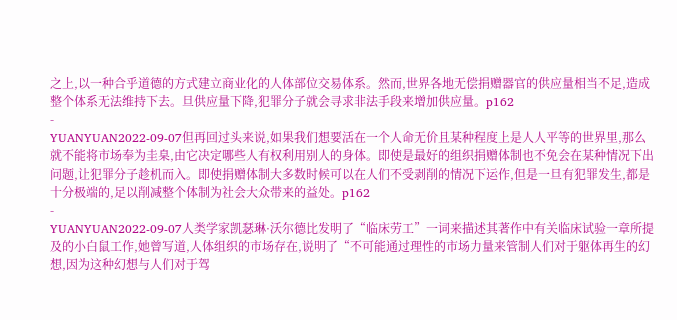之上,以一种合乎道德的方式建立商业化的人体部位交易体系。然而,世界各地无偿捐赠器官的供应量相当不足,造成整个体系无法维持下去。旦供应量下降,犯罪分子就会寻求非法手段来增加供应量。p162
-
YUANYUAN2022-09-07但再回过头来说,如果我们想要活在一个人命无价且某种程度上是人人平等的世界里,那么就不能将市场奉为圭臬,由它决定哪些人有权利用别人的身体。即使是最好的组织捐赠体制也不免会在某种情况下出问题,让犯罪分子趁机而入。即使捐赠体制大多数时候可以在人们不受剥削的情况下运作,但是一旦有犯罪发生,都是十分极端的,足以削减整个体制为社会大众带来的益处。p162
-
YUANYUAN2022-09-07人类学家凯瑟琳·沃尔德比发明了“临床劳工”一词来描述其著作中有关临床试验一章所提及的小白鼠工作,她曾写道,人体组织的市场存在,说明了“不可能通过理性的市场力量来管制人们对于躯体再生的幻想,因为这种幻想与人们对于驾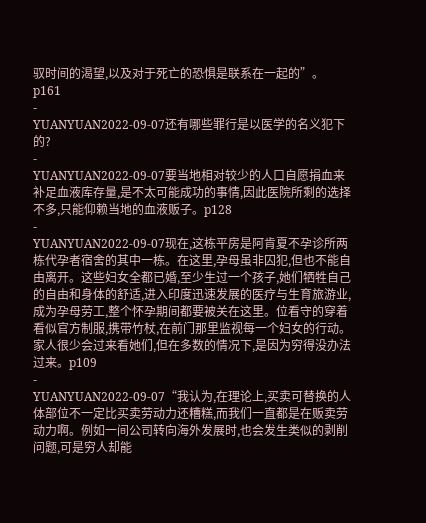驭时间的渴望,以及对于死亡的恐惧是联系在一起的”。p161
-
YUANYUAN2022-09-07还有哪些罪行是以医学的名义犯下的?
-
YUANYUAN2022-09-07要当地相对较少的人口自愿捐血来补足血液库存量,是不太可能成功的事情,因此医院所剩的选择不多,只能仰赖当地的血液贩子。p128
-
YUANYUAN2022-09-07现在,这栋平房是阿肯夏不孕诊所两栋代孕者宿舍的其中一栋。在这里,孕母虽非囚犯,但也不能自由离开。这些妇女全都已婚,至少生过一个孩子,她们牺牲自己的自由和身体的舒适,进入印度迅速发展的医疗与生育旅游业,成为孕母劳工,整个怀孕期间都要被关在这里。位看守的穿着看似官方制服,携带竹杖,在前门那里监视每一个妇女的行动。家人很少会过来看她们,但在多数的情况下,是因为穷得没办法过来。p109
-
YUANYUAN2022-09-07“我认为,在理论上,买卖可替换的人体部位不一定比买卖劳动力还糟糕,而我们一直都是在贩卖劳动力啊。例如一间公司转向海外发展时,也会发生类似的剥削问题,可是穷人却能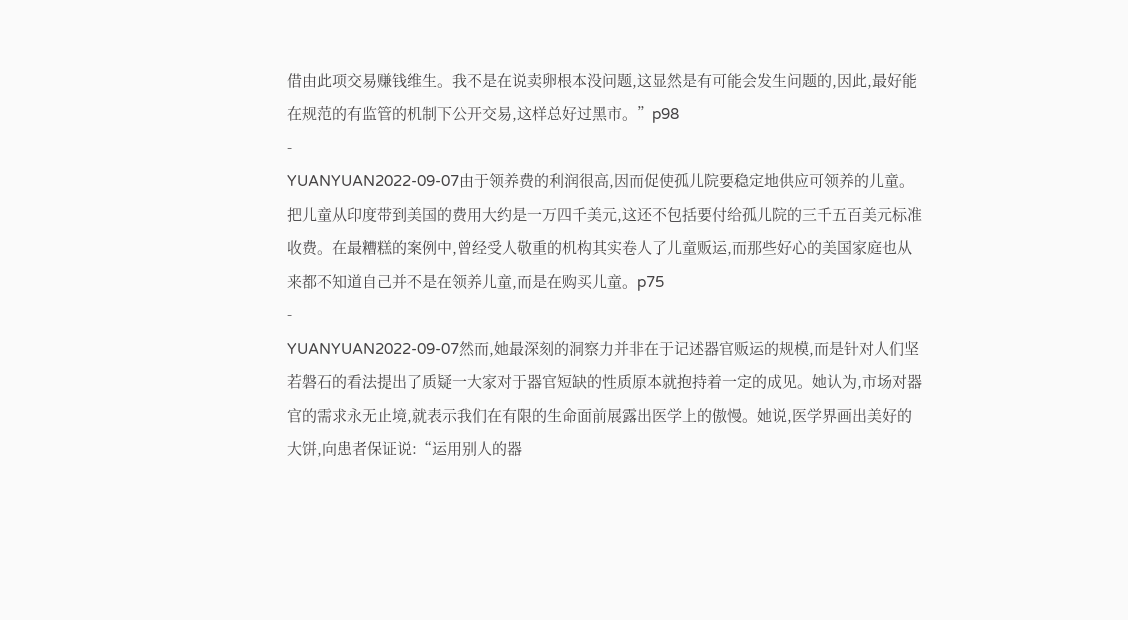借由此项交易赚钱维生。我不是在说卖卵根本没问题,这显然是有可能会发生问题的,因此,最好能在规范的有监管的机制下公开交易,这样总好过黑市。”p98
-
YUANYUAN2022-09-07由于领养费的利润很高,因而促使孤儿院要稳定地供应可领养的儿童。把儿童从印度带到美国的费用大约是一万四千美元,这还不包括要付给孤儿院的三千五百美元标准收费。在最糟糕的案例中,曾经受人敬重的机构其实卷人了儿童贩运,而那些好心的美国家庭也从来都不知道自己并不是在领养儿童,而是在购买儿童。p75
-
YUANYUAN2022-09-07然而,她最深刻的洞察力并非在于记述器官贩运的规模,而是针对人们坚若磐石的看法提出了质疑一大家对于器官短缺的性质原本就抱持着一定的成见。她认为,市场对器官的需求永无止境,就表示我们在有限的生命面前展露出医学上的傲慢。她说,医学界画出美好的大饼,向患者保证说:“运用别人的器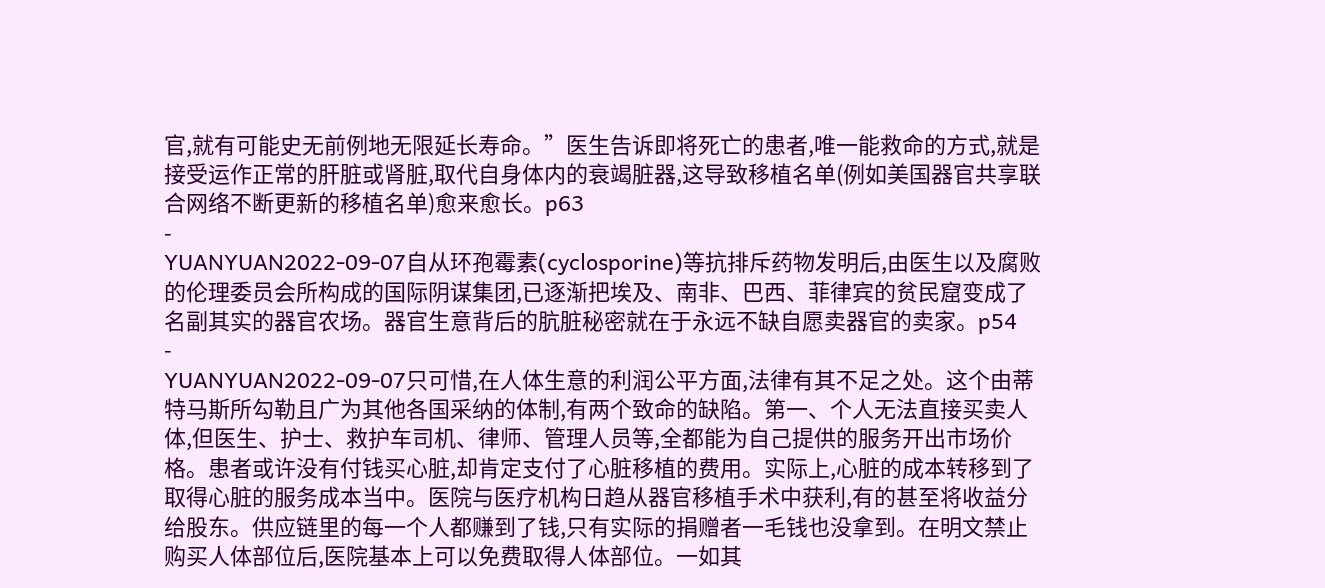官,就有可能史无前例地无限延长寿命。”医生告诉即将死亡的患者,唯一能救命的方式,就是接受运作正常的肝脏或肾脏,取代自身体内的衰竭脏器,这导致移植名单(例如美国器官共享联合网络不断更新的移植名单)愈来愈长。p63
-
YUANYUAN2022-09-07自从环孢霉素(cyclosporine)等抗排斥药物发明后,由医生以及腐败的伦理委员会所构成的国际阴谋集团,已逐渐把埃及、南非、巴西、菲律宾的贫民窟变成了名副其实的器官农场。器官生意背后的肮脏秘密就在于永远不缺自愿卖器官的卖家。p54
-
YUANYUAN2022-09-07只可惜,在人体生意的利润公平方面,法律有其不足之处。这个由蒂特马斯所勾勒且广为其他各国采纳的体制,有两个致命的缺陷。第一、个人无法直接买卖人体,但医生、护士、救护车司机、律师、管理人员等,全都能为自己提供的服务开出市场价格。患者或许没有付钱买心脏,却肯定支付了心脏移植的费用。实际上,心脏的成本转移到了取得心脏的服务成本当中。医院与医疗机构日趋从器官移植手术中获利,有的甚至将收益分给股东。供应链里的每一个人都赚到了钱,只有实际的捐赠者一毛钱也没拿到。在明文禁止购买人体部位后,医院基本上可以免费取得人体部位。一如其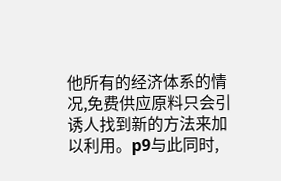他所有的经济体系的情况,免费供应原料只会引诱人找到新的方法来加以利用。p9与此同时,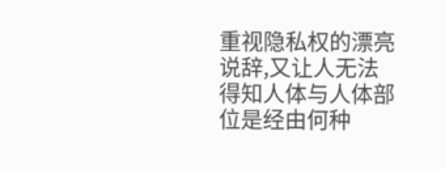重视隐私权的漂亮说辞,又让人无法得知人体与人体部位是经由何种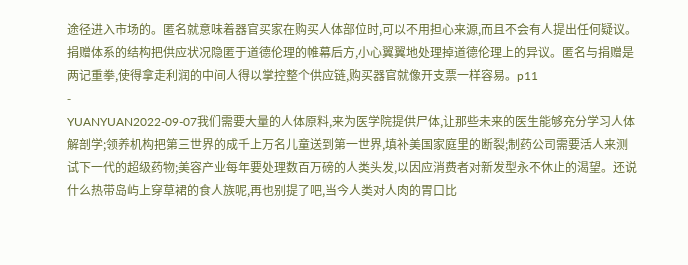途径进入市场的。匿名就意味着器官买家在购买人体部位时,可以不用担心来源,而且不会有人提出任何疑议。捐赠体系的结构把供应状况隐匿于道德伦理的帷幕后方,小心翼翼地处理掉道德伦理上的异议。匿名与捐赠是两记重拳,使得拿走利润的中间人得以掌控整个供应链,购买器官就像开支票一样容易。p11
-
YUANYUAN2022-09-07我们需要大量的人体原料,来为医学院提供尸体,让那些未来的医生能够充分学习人体解剖学;领养机构把第三世界的成千上万名儿童送到第一世界,填补美国家庭里的断裂;制药公司需要活人来测试下一代的超级药物;美容产业每年要处理数百万磅的人类头发,以因应消费者对新发型永不休止的渴望。还说什么热带岛屿上穿草裙的食人族呢,再也别提了吧,当今人类对人肉的胃口比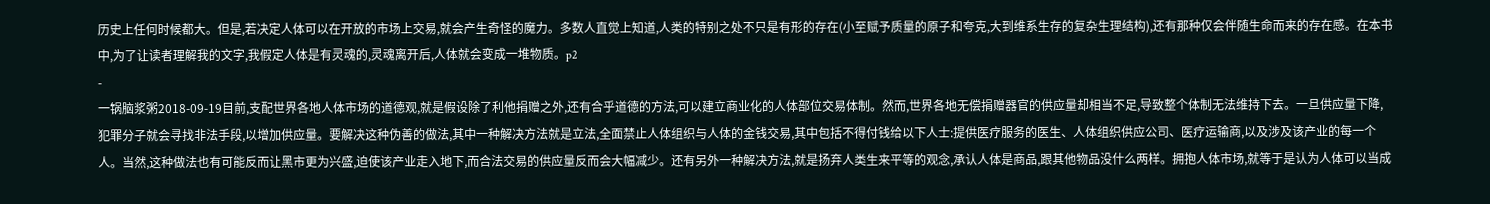历史上任何时候都大。但是,若决定人体可以在开放的市场上交易,就会产生奇怪的魔力。多数人直觉上知道,人类的特别之处不只是有形的存在(小至赋予质量的原子和夸克,大到维系生存的复杂生理结构),还有那种仅会伴随生命而来的存在感。在本书中,为了让读者理解我的文字,我假定人体是有灵魂的,灵魂离开后,人体就会变成一堆物质。p2
-
一锅脑浆粥2018-09-19目前,支配世界各地人体市场的道德观,就是假设除了利他捐赠之外,还有合乎道德的方法,可以建立商业化的人体部位交易体制。然而,世界各地无偿捐赠器官的供应量却相当不足,导致整个体制无法维持下去。一旦供应量下降,犯罪分子就会寻找非法手段,以增加供应量。要解决这种伪善的做法,其中一种解决方法就是立法,全面禁止人体组织与人体的金钱交易,其中包括不得付钱给以下人士:提供医疗服务的医生、人体组织供应公司、医疗运输商,以及涉及该产业的每一个人。当然,这种做法也有可能反而让黑市更为兴盛,迫使该产业走入地下,而合法交易的供应量反而会大幅减少。还有另外一种解决方法,就是扬弃人类生来平等的观念,承认人体是商品,跟其他物品没什么两样。拥抱人体市场,就等于是认为人体可以当成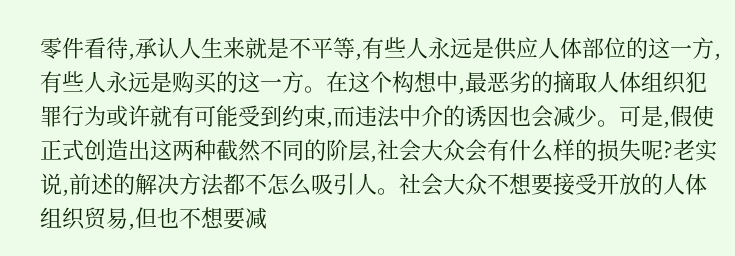零件看待,承认人生来就是不平等,有些人永远是供应人体部位的这一方,有些人永远是购买的这一方。在这个构想中,最恶劣的摘取人体组织犯罪行为或许就有可能受到约束,而违法中介的诱因也会减少。可是,假使正式创造出这两种截然不同的阶层,社会大众会有什么样的损失呢?老实说,前述的解决方法都不怎么吸引人。社会大众不想要接受开放的人体组织贸易,但也不想要减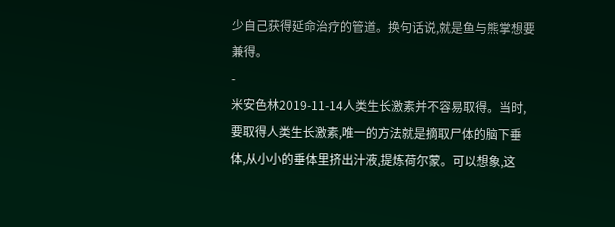少自己获得延命治疗的管道。换句话说,就是鱼与熊掌想要兼得。
-
米安色林2019-11-14人类生长激素并不容易取得。当时,要取得人类生长激素,唯一的方法就是摘取尸体的脑下垂体,从小小的垂体里挤出汁液,提炼荷尔蒙。可以想象,这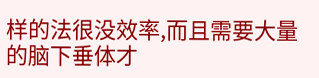样的法很没效率,而且需要大量的脑下垂体才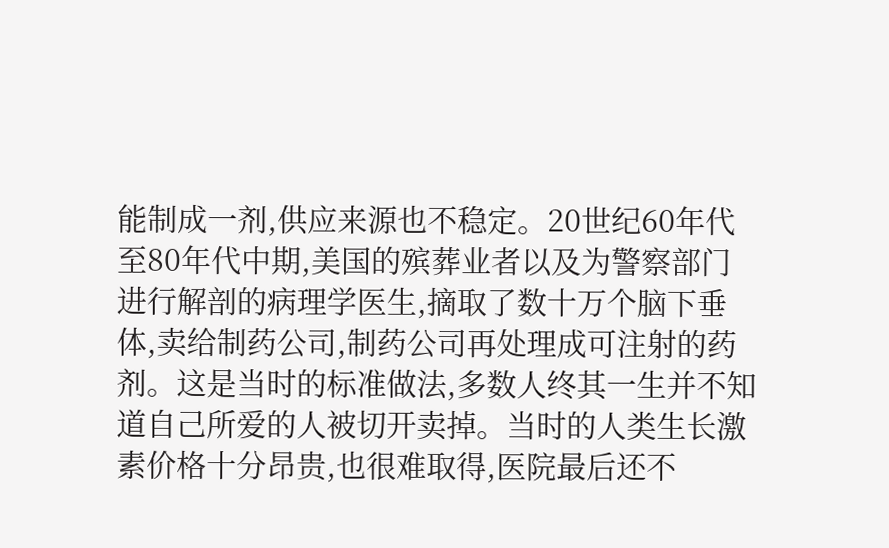能制成一剂,供应来源也不稳定。20世纪60年代至80年代中期,美国的殡葬业者以及为警察部门进行解剖的病理学医生,摘取了数十万个脑下垂体,卖给制药公司,制药公司再处理成可注射的药剂。这是当时的标准做法,多数人终其一生并不知道自己所爱的人被切开卖掉。当时的人类生长激素价格十分昂贵,也很难取得,医院最后还不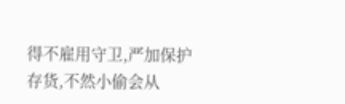得不雇用守卫,严加保护存货,不然小偷会从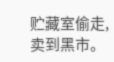贮藏室偷走,卖到黑市。